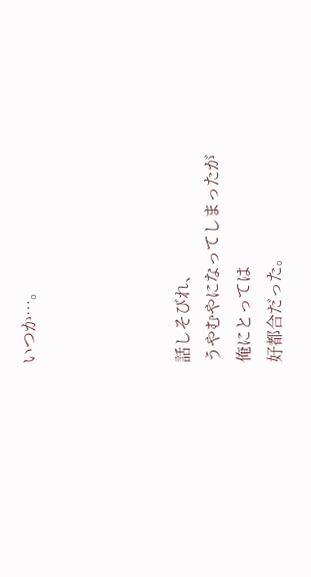いつか…。




話しそびれ、
うやむやになってしまったが
俺にとっては
好都合だった。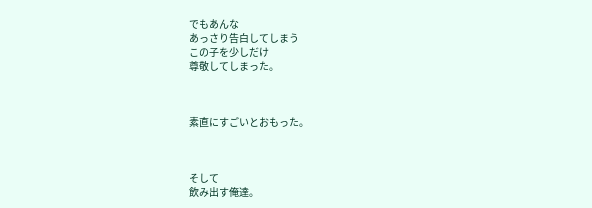でもあんな
あっさり告白してしまう
この子を少しだけ
尊敬してしまった。



素直にすごいとおもった。



そして
飲み出す俺達。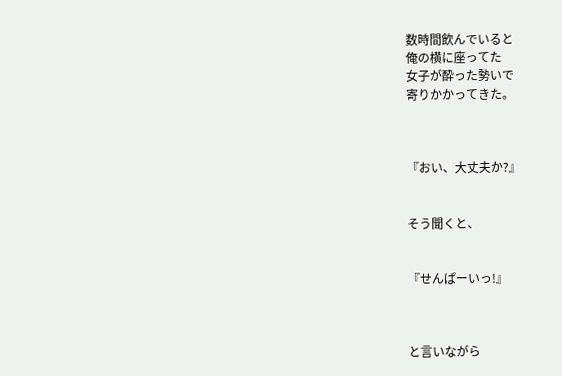数時間飲んでいると
俺の横に座ってた
女子が酔った勢いで
寄りかかってきた。



『おい、大丈夫か?』


そう聞くと、


『せんぱーいっ!』



と言いながら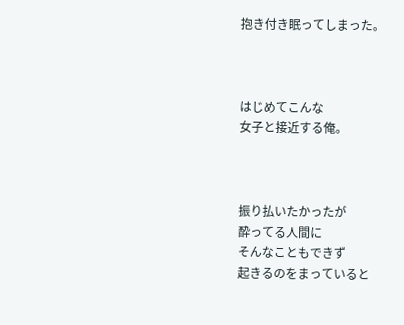抱き付き眠ってしまった。



はじめてこんな
女子と接近する俺。



振り払いたかったが
酔ってる人間に
そんなこともできず
起きるのをまっていると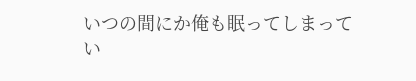いつの間にか俺も眠ってしまってい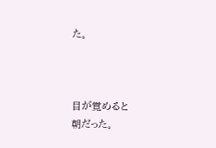た。



目が覚めると
朝だった。